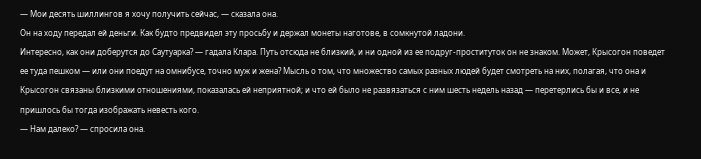— Мои десять шиллингов я хочу получить сейчас, — сказала она.
Он на ходу передал ей деньги. Как будто предвидел эту просьбу и держал монеты наготове, в сомкнутой ладони.
Интересно, как они доберутся до Саутуарка? — гадала Клара. Путь отсюда не близкий, и ни одной из ее подруг-проституток он не знаком. Может, Крысогон поведет ее туда пешком — или они поедут на омнибусе, точно муж и жена? Мысль о том, что множество самых разных людей будет смотреть на них, полагая, что она и Крысогон связаны близкими отношениями, показалась ей неприятной; и что ей было не развязаться с ним шесть недель назад — перетерлись бы и все, и не пришлось бы тогда изображать невесть кого.
— Нам далеко? — спросила она.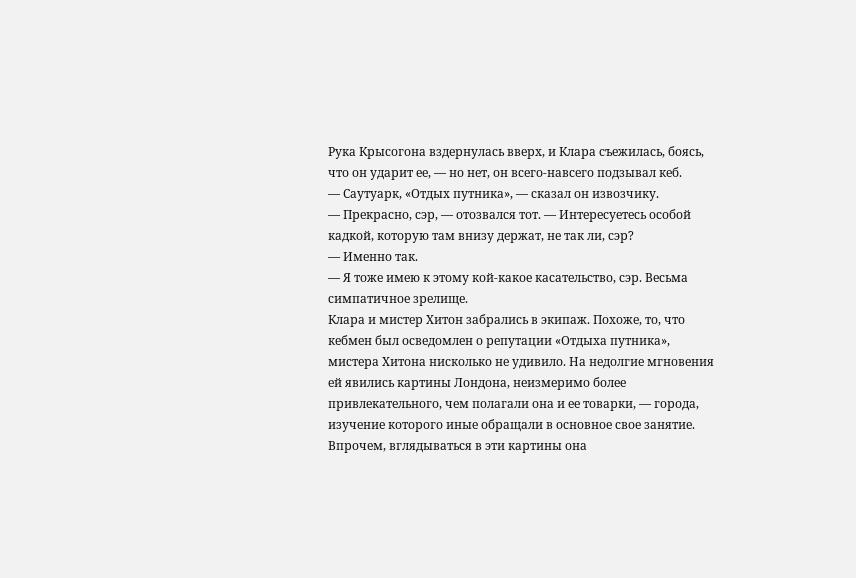Рука Крысогона вздернулась вверх, и Клара съежилась, боясь, что он ударит ее, — но нет, он всего-навсего подзывал кеб.
— Саутуарк, «Отдых путника», — сказал он извозчику.
— Прекрасно, сэр, — отозвался тот. — Интересуетесь особой кадкой, которую там внизу держат, не так ли, сэр?
— Именно так.
— Я тоже имею к этому кой-какое касательство, сэр. Весьма симпатичное зрелище.
Клара и мистер Хитон забрались в экипаж. Похоже, то, что кебмен был осведомлен о репутации «Отдыха путника», мистера Хитона нисколько не удивило. На недолгие мгновения ей явились картины Лондона, неизмеримо более привлекательного, чем полагали она и ее товарки, — города, изучение которого иные обращали в основное свое занятие. Впрочем, вглядываться в эти картины она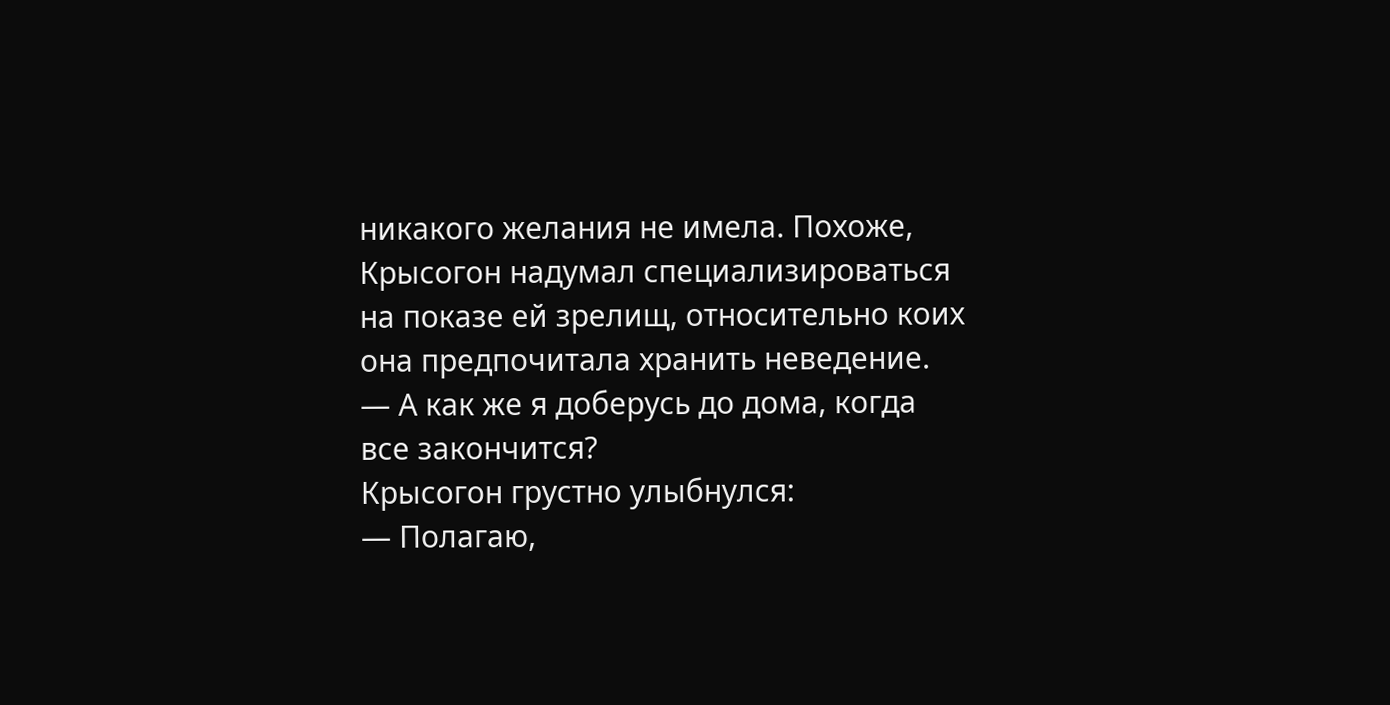никакого желания не имела. Похоже, Крысогон надумал специализироваться на показе ей зрелищ, относительно коих она предпочитала хранить неведение.
— А как же я доберусь до дома, когда все закончится?
Крысогон грустно улыбнулся:
— Полагаю,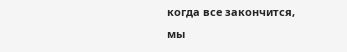когда все закончится, мы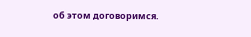об этом договоримся.